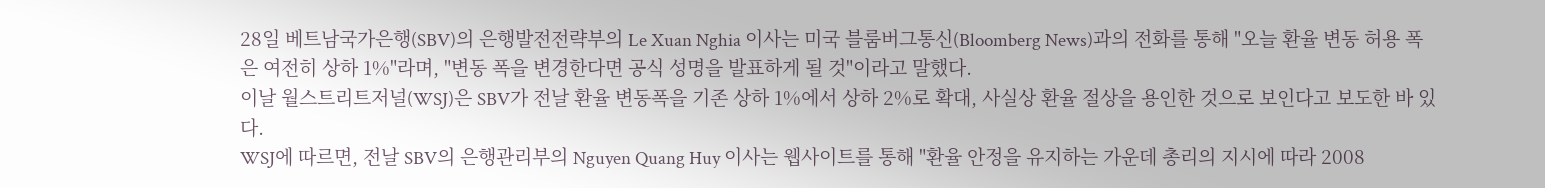28일 베트남국가은행(SBV)의 은행발전전략부의 Le Xuan Nghia 이사는 미국 블룸버그통신(Bloomberg News)과의 전화를 통해 "오늘 환율 변동 허용 폭은 여전히 상하 1%"라며, "변동 폭을 변경한다면 공식 성명을 발표하게 될 것"이라고 말했다.
이날 월스트리트저널(WSJ)은 SBV가 전날 환율 변동폭을 기존 상하 1%에서 상하 2%로 확대, 사실상 환율 절상을 용인한 것으로 보인다고 보도한 바 있다.
WSJ에 따르면, 전날 SBV의 은행관리부의 Nguyen Quang Huy 이사는 웹사이트를 통해 "환율 안정을 유지하는 가운데 총리의 지시에 따라 2008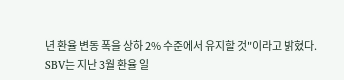년 환율 변동 폭을 상하 2% 수준에서 유지할 것"이라고 밝혔다.
SBV는 지난 3월 환율 일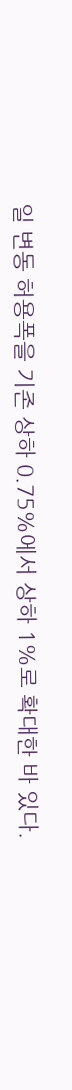일 변동 허용폭을 기존 상하 0.75%에서 상하 1%로 확대한 바 있다.